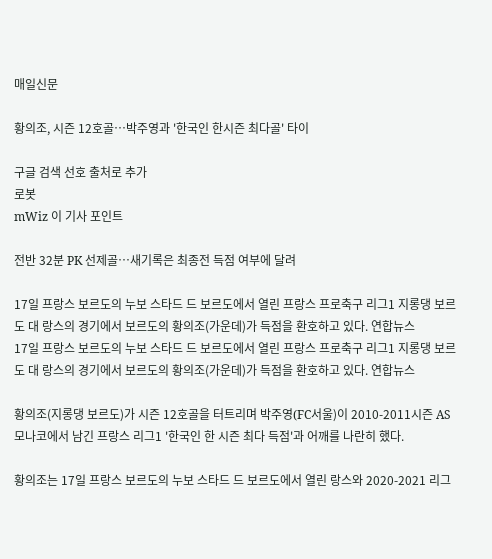매일신문

황의조, 시즌 12호골…박주영과 '한국인 한시즌 최다골' 타이

구글 검색 선호 출처로 추가
로봇
mWiz 이 기사 포인트

전반 32분 PK 선제골…새기록은 최종전 득점 여부에 달려

17일 프랑스 보르도의 누보 스타드 드 보르도에서 열린 프랑스 프로축구 리그1 지롱댕 보르도 대 랑스의 경기에서 보르도의 황의조(가운데)가 득점을 환호하고 있다. 연합뉴스
17일 프랑스 보르도의 누보 스타드 드 보르도에서 열린 프랑스 프로축구 리그1 지롱댕 보르도 대 랑스의 경기에서 보르도의 황의조(가운데)가 득점을 환호하고 있다. 연합뉴스

황의조(지롱댕 보르도)가 시즌 12호골을 터트리며 박주영(FC서울)이 2010-2011시즌 AS 모나코에서 남긴 프랑스 리그1 '한국인 한 시즌 최다 득점'과 어깨를 나란히 했다.

황의조는 17일 프랑스 보르도의 누보 스타드 드 보르도에서 열린 랑스와 2020-2021 리그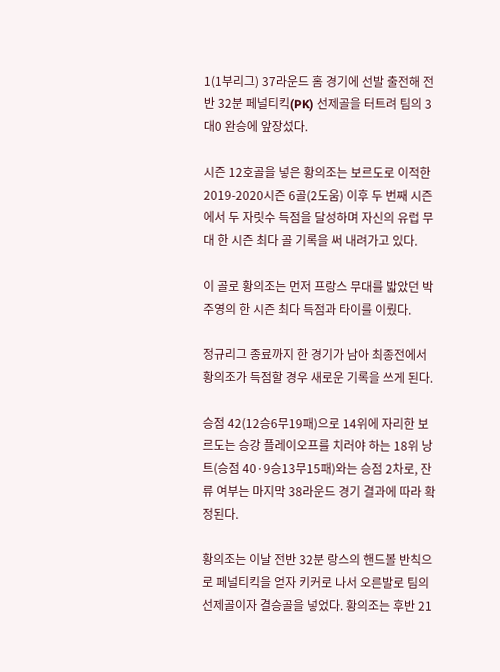1(1부리그) 37라운드 홈 경기에 선발 출전해 전반 32분 페널티킥(PK) 선제골을 터트려 팀의 3대0 완승에 앞장섰다.

시즌 12호골을 넣은 황의조는 보르도로 이적한 2019-2020시즌 6골(2도움) 이후 두 번째 시즌에서 두 자릿수 득점을 달성하며 자신의 유럽 무대 한 시즌 최다 골 기록을 써 내려가고 있다.

이 골로 황의조는 먼저 프랑스 무대를 밟았던 박주영의 한 시즌 최다 득점과 타이를 이뤘다.

정규리그 종료까지 한 경기가 남아 최종전에서 황의조가 득점할 경우 새로운 기록을 쓰게 된다.

승점 42(12승6무19패)으로 14위에 자리한 보르도는 승강 플레이오프를 치러야 하는 18위 낭트(승점 40·9승13무15패)와는 승점 2차로, 잔류 여부는 마지막 38라운드 경기 결과에 따라 확정된다.

황의조는 이날 전반 32분 랑스의 핸드볼 반칙으로 페널티킥을 얻자 키커로 나서 오른발로 팀의 선제골이자 결승골을 넣었다. 황의조는 후반 21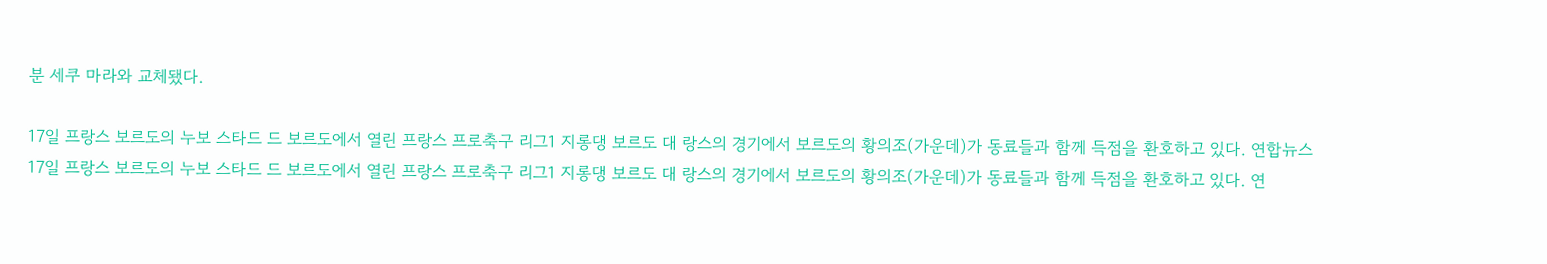분 세쿠 마라와 교체됐다.

17일 프랑스 보르도의 누보 스타드 드 보르도에서 열린 프랑스 프로축구 리그1 지롱댕 보르도 대 랑스의 경기에서 보르도의 황의조(가운데)가 동료들과 함께 득점을 환호하고 있다. 연합뉴스
17일 프랑스 보르도의 누보 스타드 드 보르도에서 열린 프랑스 프로축구 리그1 지롱댕 보르도 대 랑스의 경기에서 보르도의 황의조(가운데)가 동료들과 함께 득점을 환호하고 있다. 연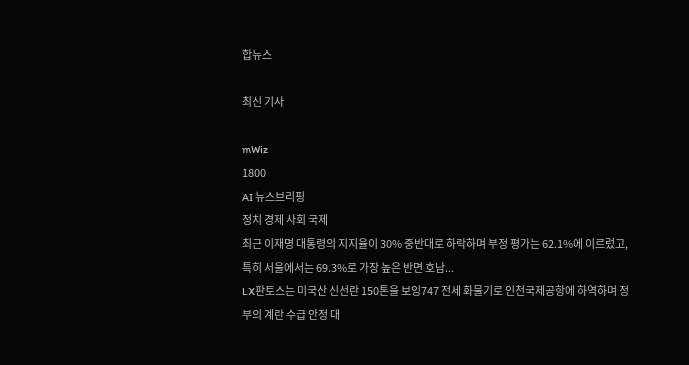합뉴스

최신 기사

mWiz
1800
AI 뉴스브리핑
정치 경제 사회 국제
최근 이재명 대통령의 지지율이 30% 중반대로 하락하며 부정 평가는 62.1%에 이르렀고, 특히 서울에서는 69.3%로 가장 높은 반면 호남...
LX판토스는 미국산 신선란 150톤을 보잉747 전세 화물기로 인천국제공항에 하역하며 정부의 계란 수급 안정 대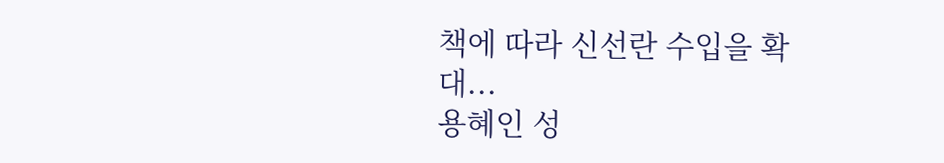책에 따라 신선란 수입을 확대...
용혜인 성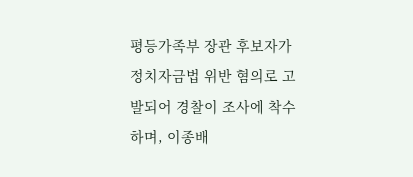평등가족부 장관 후보자가 정치자금법 위반 혐의로 고발되어 경찰이 조사에 착수하며, 이종배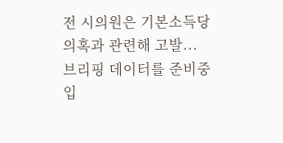전 시의원은 기본소득당 의혹과 관련해 고발...
브리핑 데이터를 준비중입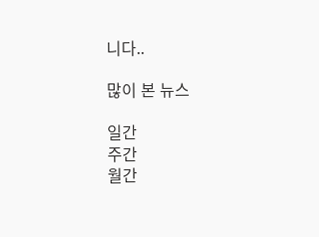니다..

많이 본 뉴스

일간
주간
월간